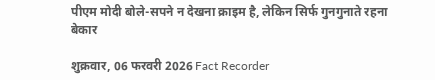पीएम मोदी बोले-सपने न देखना क्राइम है, लेकिन सिर्फ गुनगुनाते रहना बेकार

शुक्रवार, 06 फरवरी 2026 Fact Recorder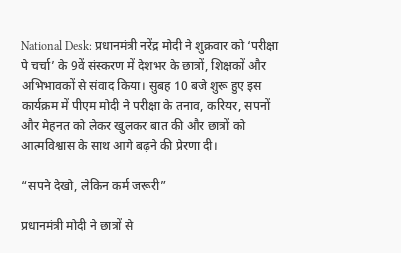National Desk: प्रधानमंत्री नरेंद्र मोदी ने शुक्रवार को ‘परीक्षा पे चर्चा’ के 9वें संस्करण में देशभर के छात्रों, शिक्षकों और अभिभावकों से संवाद किया। सुबह 10 बजे शुरू हुए इस कार्यक्रम में पीएम मोदी ने परीक्षा के तनाव, करियर, सपनों और मेहनत को लेकर खुलकर बात की और छात्रों को आत्मविश्वास के साथ आगे बढ़ने की प्रेरणा दी।

“सपने देखो, लेकिन कर्म जरूरी”

प्रधानमंत्री मोदी ने छात्रों से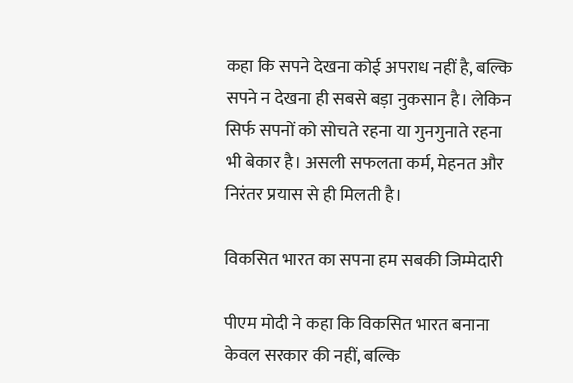कहा कि सपने देखना कोई अपराध नहीं है, बल्कि सपने न देखना ही सबसे बड़ा नुकसान है। लेकिन सिर्फ सपनों को सोचते रहना या गुनगुनाते रहना भी बेकार है। असली सफलता कर्म, मेहनत और निरंतर प्रयास से ही मिलती है।

विकसित भारत का सपना हम सबकी जिम्मेदारी

पीएम मोदी ने कहा कि विकसित भारत बनाना केवल सरकार की नहीं, बल्कि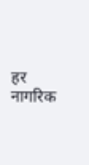हर नागरिक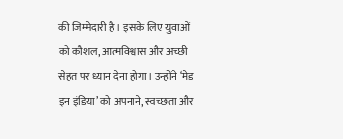की जिम्मेदारी है। इसके लिए युवाओं को कौशल, आत्मविश्वास और अच्छी सेहत पर ध्यान देना होगा। उन्होंने ‘मेड इन इंडिया’ को अपनाने, स्वच्छता और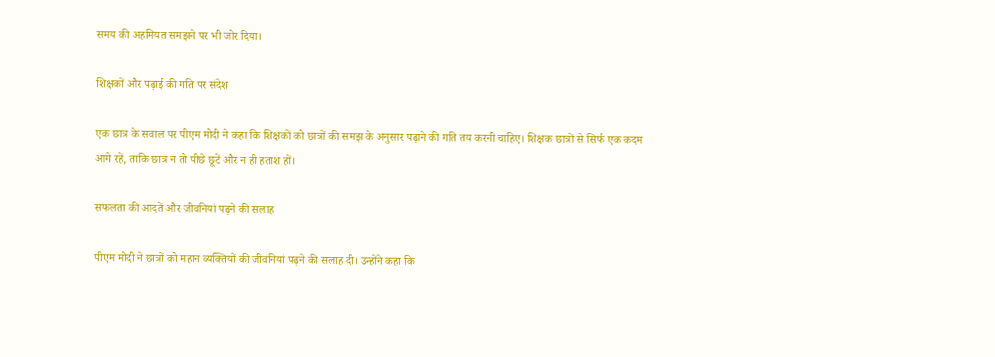समय की अहमियत समझने पर भी जोर दिया।

शिक्षकों और पढ़ाई की गति पर संदेश

एक छात्र के सवाल पर पीएम मोदी ने कहा कि शिक्षकों को छात्रों की समझ के अनुसार पढ़ाने की गति तय करनी चाहिए। शिक्षक छात्रों से सिर्फ एक कदम आगे रहें, ताकि छात्र न तो पीछे छूटें और न ही हताश हों।

सफलता की आदतें और जीवनियां पढ़ने की सलाह

पीएम मोदी ने छात्रों को महान व्यक्तियों की जीवनियां पढ़ने की सलाह दी। उन्होंने कहा कि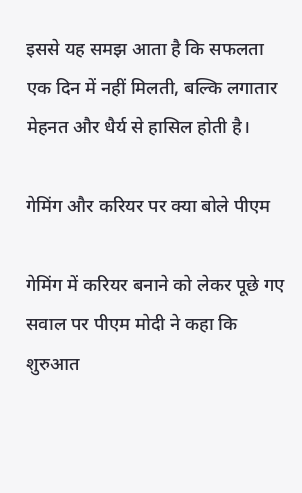इससे यह समझ आता है कि सफलता एक दिन में नहीं मिलती, बल्कि लगातार मेहनत और धैर्य से हासिल होती है।

गेमिंग और करियर पर क्या बोले पीएम

गेमिंग में करियर बनाने को लेकर पूछे गए सवाल पर पीएम मोदी ने कहा कि शुरुआत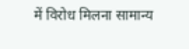में विरोध मिलना सामान्य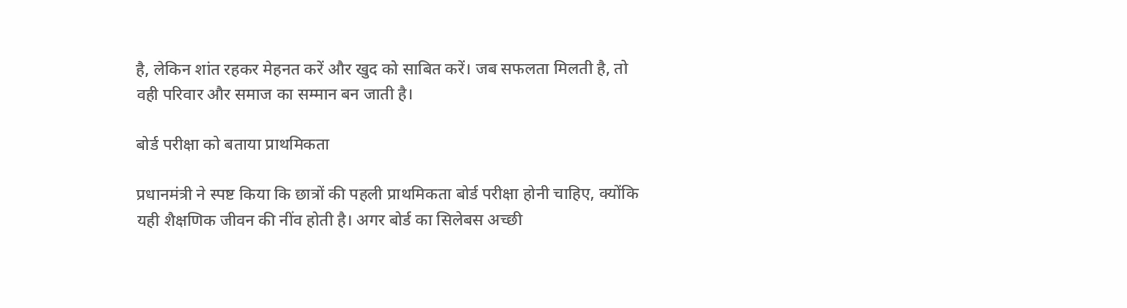है, लेकिन शांत रहकर मेहनत करें और खुद को साबित करें। जब सफलता मिलती है, तो वही परिवार और समाज का सम्मान बन जाती है।

बोर्ड परीक्षा को बताया प्राथमिकता

प्रधानमंत्री ने स्पष्ट किया कि छात्रों की पहली प्राथमिकता बोर्ड परीक्षा होनी चाहिए, क्योंकि यही शैक्षणिक जीवन की नींव होती है। अगर बोर्ड का सिलेबस अच्छी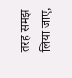तरह समझ लिया जाए,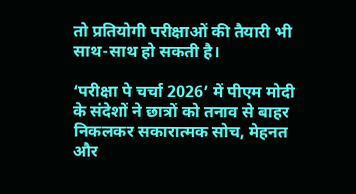तो प्रतियोगी परीक्षाओं की तैयारी भी साथ-साथ हो सकती है।

‘परीक्षा पे चर्चा 2026’ में पीएम मोदी के संदेशों ने छात्रों को तनाव से बाहर निकलकर सकारात्मक सोच, मेहनत और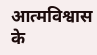आत्मविश्वास के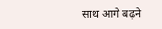साथ आगे बढ़ने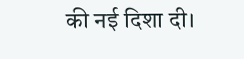की नई दिशा दी।